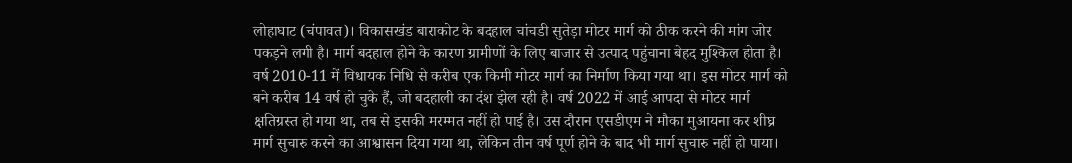लोहाघाट (चंपावत)। विकासखंड बाराकोट के बदहाल चांचडी सुतेड़ा मोटर मार्ग को ठीक करने की मांग जोर पकड़ने लगी है। मार्ग बदहाल होने के कारण ग्रामीणों के लिए बाजार से उत्पाद पहुंचाना बेहद मुश्किल होता है। वर्ष 2010-11 में विधायक निधि से करीब एक किमी मोटर मार्ग का निर्माण किया गया था। इस मोटर मार्ग को बने करीब 14 वर्ष हो चुके हैं, जो बदहाली का दंश झेल रही है। वर्ष 2022 में आई आपदा से मोटर मार्ग क्षतिग्रस्त हो गया था, तब से इसकी मरम्मत नहीं हो पाई है। उस दौरान एसडीएम ने मौका मुआयना कर शीघ्र मार्ग सुचारु करने का आश्वासन दिया गया था, लेकिन तीन वर्ष पूर्ण होने के बाद भी मार्ग सुचारु नहीं हो पाया।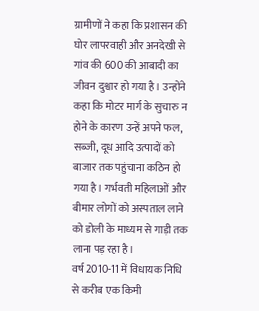ग्रामीणों ने कहा कि प्रशासन की घोर लापरवाही और अनदेखी से गांव की 600 की आबादी का जीवन दुश्वार हो गया है। उन्होंने कहा कि मोटर मार्ग के सुचारु न होने के कारण उन्हें अपने फल, सब्जी, दूध आदि उत्पादों को बाजार तक पहुंचाना कठिन हो गया है। गर्भवती महिलाओं और बीमार लोगों को अस्पताल लाने को डोली के माध्यम से गाड़ी तक लाना पड़ रहा है।
वर्ष 2010-11 में विधायक निधि से करीब एक किमी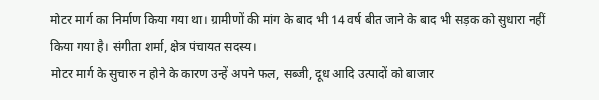मोटर मार्ग का निर्माण किया गया था। ग्रामीणों की मांग के बाद भी 14 वर्ष बीत जाने के बाद भी सड़क को सुधारा नहीं किया गया है। संगीता शर्मा, क्षेत्र पंचायत सदस्य।
मोटर मार्ग के सुचारु न होने के कारण उन्हें अपने फल, सब्जी, दूध आदि उत्पादों को बाजार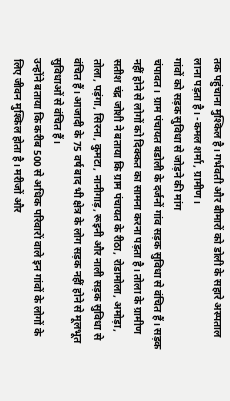तक पहुंचाना मुश्किल है। गर्भवती और बीमारों को डोली के सहारे अस्पताल लाना पड़ता है। -कमल शर्मा, ग्रामीण।
गांवों को सड़क सुविधा से जोड़ने की मांग
चंपावत। ग्राम पंचायत बडोली के दर्जनों गांव सड़क सुविधा से वंचित हैं। सड़क नहीं होने से लोगों को दिक्कत का सामना करना पड़ता है। तोला के ग्रामीण सतीश चंद्र जोशी ने बताया कि ग्राम पंचायत के रीठा, रोडामोला, अमोड़ा, तोला, पड़ंगा, सिरना, कुमटा, नानीगाड़, रूइनी और नाली सड़क सुविधा से वंचित हैं। आजादी के 75 वर्ष बाद भी क्षेत्र के लोग सड़क नहीं होने से मूलभूत सुविधाओं से वंचित हैं।
उन्होंने बताया कि करीब 500 से अधिक परिवारों वाले इन गांवों के लोगों के लिए जीवन मुश्किल होता है। मरीजों और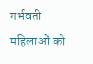गर्भवती महिलाओं को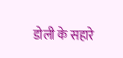डोली के सहारे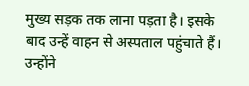मुख्य सड़क तक लाना पड़ता है। इसके बाद उन्हें वाहन से अस्पताल पहुंचाते हैं। उन्होंने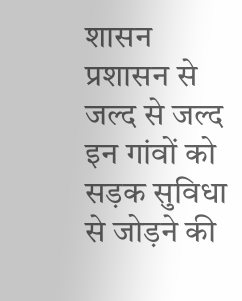शासन प्रशासन से जल्द से जल्द इन गांवों को सड़क सुविधा से जोड़ने की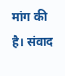मांग की है। संवाद